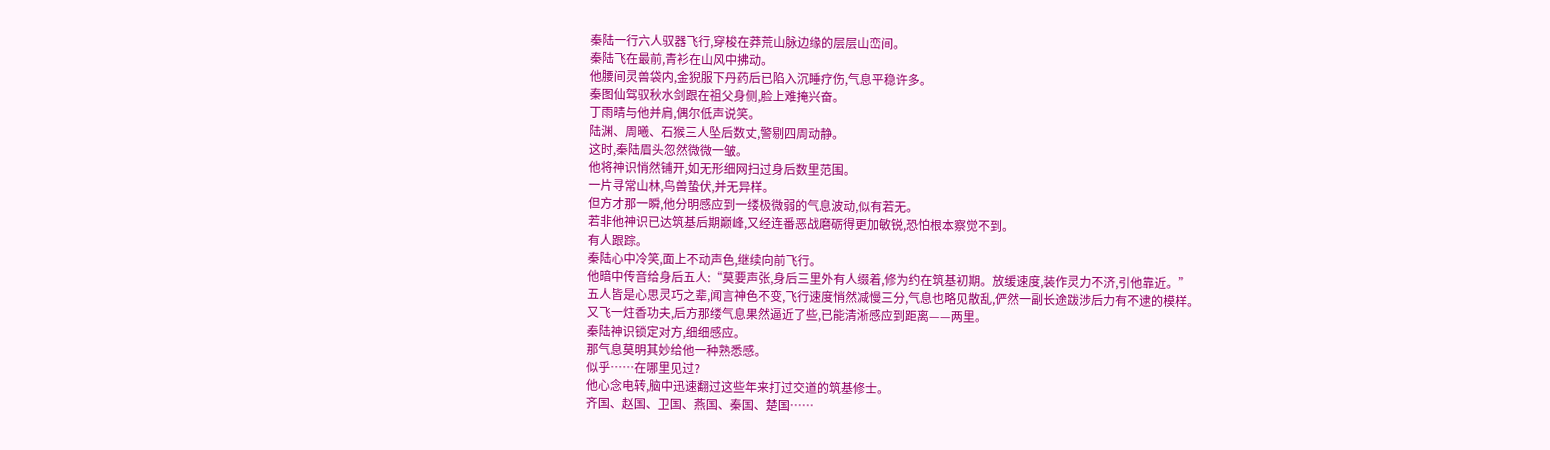秦陆一行六人驭器飞行,穿梭在莽荒山脉边缘的层层山峦间。
秦陆飞在最前,青衫在山风中拂动。
他腰间灵兽袋内,金猊服下丹药后已陷入沉睡疗伤,气息平稳许多。
秦图仙驾驭秋水剑跟在祖父身侧,脸上难掩兴奋。
丁雨晴与他并肩,偶尔低声说笑。
陆渊、周曦、石猴三人坠后数丈,警剔四周动静。
这时,秦陆眉头忽然微微一皱。
他将神识悄然铺开,如无形细网扫过身后数里范围。
一片寻常山林,鸟兽蛰伏,并无异样。
但方才那一瞬,他分明感应到一缕极微弱的气息波动,似有若无。
若非他神识已达筑基后期巅峰,又经连番恶战磨砺得更加敏锐,恐怕根本察觉不到。
有人跟踪。
秦陆心中冷笑,面上不动声色,继续向前飞行。
他暗中传音给身后五人:“莫要声张,身后三里外有人缀着,修为约在筑基初期。放缓速度,装作灵力不济,引他靠近。”
五人皆是心思灵巧之辈,闻言神色不变,飞行速度悄然减慢三分,气息也略见散乱,俨然一副长途跋涉后力有不逮的模样。
又飞一炷香功夫,后方那缕气息果然逼近了些,已能清淅感应到距离——两里。
秦陆神识锁定对方,细细感应。
那气息莫明其妙给他一种熟悉感。
似乎……在哪里见过?
他心念电转,脑中迅速翻过这些年来打过交道的筑基修士。
齐国、赵国、卫国、燕国、秦国、楚国……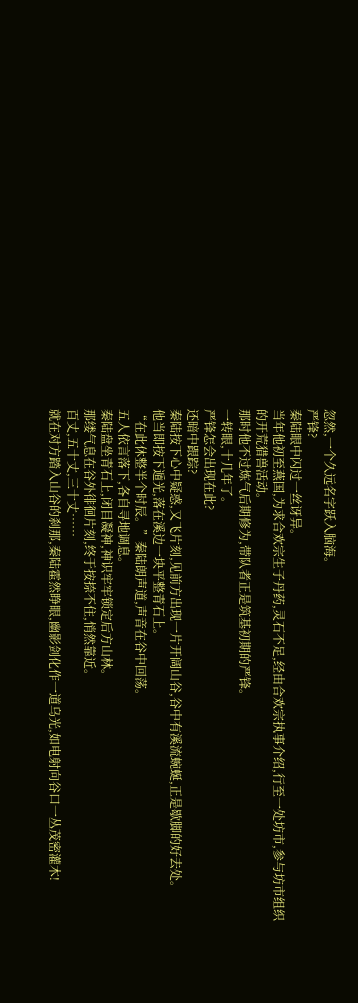忽然,一个久远名字跃入脑海。
严锋?
秦陆眼中闪过一丝讶异。
当年他初至燕国,为求合欢宗生子丹药,灵石不足,经由合欢宗执事介绍,行至一处坊市,参与坊市组织的开荒猎兽活动。
那时他不过炼气后期修为,带队者正是筑基初期的严锋。
一转眼,十几年了。
严锋怎会出现在此?
还暗中跟踪?
秦陆按下心中疑惑,又飞片刻,见前方出现一片开阔山谷,谷中有溪流蜿蜒,正是歇脚的好去处。
他当即按下遁光,落在溪边一块平整青石上。
“在此休整半个时辰。”秦陆朗声道,声音在谷中回荡。
五人依言落下,各自寻地调息。
秦陆盘坐青石上,闭目凝神,神识牢牢锁定后方山林。
那缕气息在谷外徘徊片刻,终于按捺不住,悄然靠近。
百丈,五十丈,三十丈……
就在对方踏入山谷的刹那,秦陆霍然睁眼,幽影剑化作一道乌光,如电射向谷口一丛茂密灌木!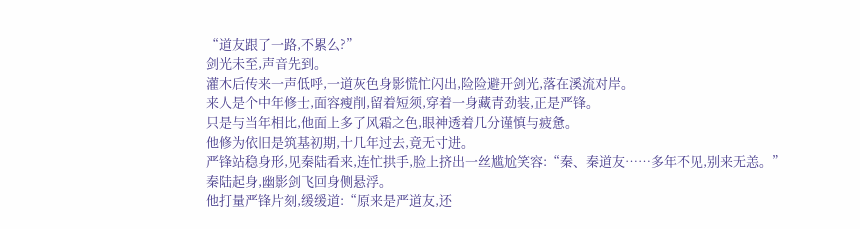“道友跟了一路,不累么?”
剑光未至,声音先到。
灌木后传来一声低呼,一道灰色身影慌忙闪出,险险避开剑光,落在溪流对岸。
来人是个中年修士,面容瘦削,留着短须,穿着一身藏青劲装,正是严锋。
只是与当年相比,他面上多了风霜之色,眼神透着几分谨慎与疲惫。
他修为依旧是筑基初期,十几年过去,竟无寸进。
严锋站稳身形,见秦陆看来,连忙拱手,脸上挤出一丝尴尬笑容:“秦、秦道友……多年不见,别来无恙。”
秦陆起身,幽影剑飞回身侧悬浮。
他打量严锋片刻,缓缓道:“原来是严道友,还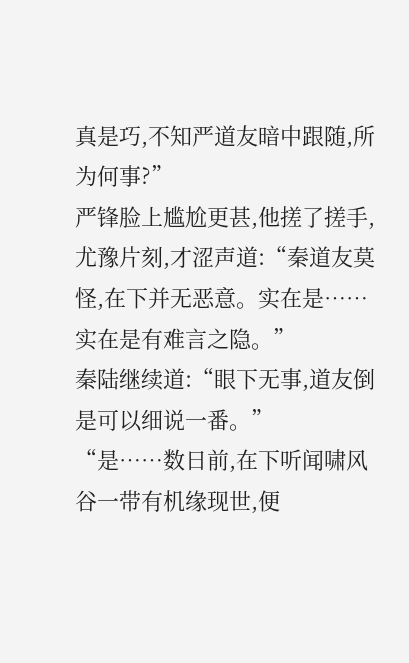真是巧,不知严道友暗中跟随,所为何事?”
严锋脸上尴尬更甚,他搓了搓手,尤豫片刻,才涩声道:“秦道友莫怪,在下并无恶意。实在是……实在是有难言之隐。”
秦陆继续道:“眼下无事,道友倒是可以细说一番。”
“是……数日前,在下听闻啸风谷一带有机缘现世,便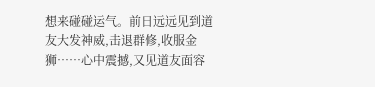想来碰碰运气。前日远远见到道友大发神威,击退群修,收服金狮……心中震撼,又见道友面容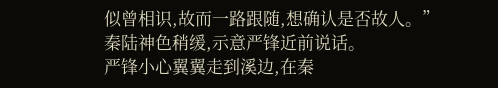似曾相识,故而一路跟随,想确认是否故人。”
秦陆神色稍缓,示意严锋近前说话。
严锋小心翼翼走到溪边,在秦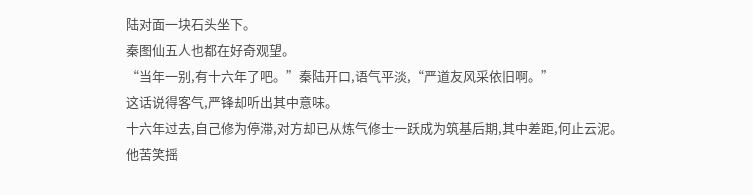陆对面一块石头坐下。
秦图仙五人也都在好奇观望。
“当年一别,有十六年了吧。”秦陆开口,语气平淡,“严道友风采依旧啊。”
这话说得客气,严锋却听出其中意味。
十六年过去,自己修为停滞,对方却已从炼气修士一跃成为筑基后期,其中差距,何止云泥。
他苦笑摇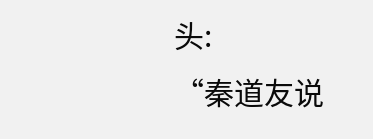头:
“秦道友说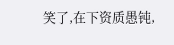笑了,在下资质愚钝,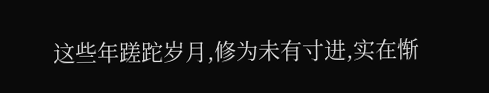这些年蹉跎岁月,修为未有寸进,实在惭